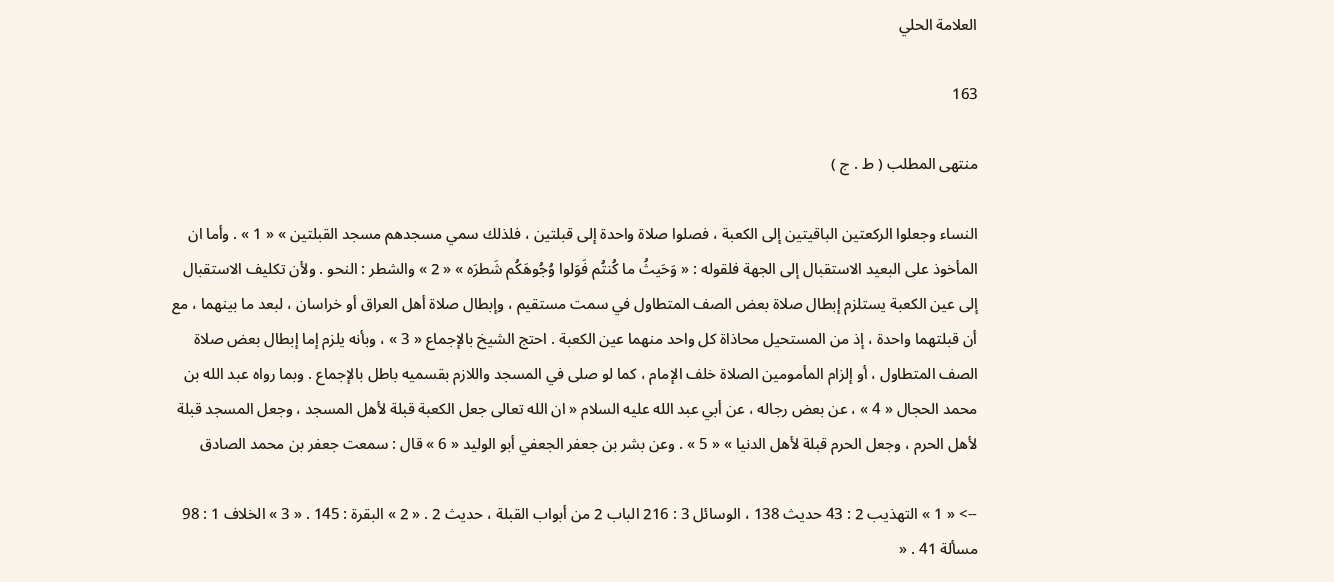العلامة الحلي

163

منتهى المطلب ( ط . ج )

النساء وجعلوا الركعتين الباقيتين إلى الكعبة ، فصلوا صلاة واحدة إلى قبلتين ، فلذلك سمي مسجدهم مسجد القبلتين » « 1 » . وأما ان المأخوذ على البعيد الاستقبال إلى الجهة فلقوله : « وَحَيثُ ما كُنتُم فَوَلوا وُجُوهَكُم شَطرَه » « 2 » والشطر : النحو . ولأن تكليف الاستقبال إلى عين الكعبة يستلزم إبطال صلاة بعض الصف المتطاول في سمت مستقيم ، وإبطال صلاة أهل العراق أو خراسان ، لبعد ما بينهما ، مع أن قبلتهما واحدة ، إذ من المستحيل محاذاة كل واحد منهما عين الكعبة . احتج الشيخ بالإجماع « 3 » ، وبأنه يلزم إما إبطال بعض صلاة الصف المتطاول ، أو إلزام المأمومين الصلاة خلف الإمام ، كما لو صلى في المسجد واللازم بقسميه باطل بالإجماع . وبما رواه عبد الله بن محمد الحجال « 4 » ، عن بعض رجاله ، عن أبي عبد الله عليه السلام « ان الله تعالى جعل الكعبة قبلة لأهل المسجد ، وجعل المسجد قبلة لأهل الحرم ، وجعل الحرم قبلة لأهل الدنيا » « 5 » . وعن بشر بن جعفر الجعفي أبو الوليد « 6 » قال : سمعت جعفر بن محمد الصادق

--> « 1 » التهذيب 2 : 43 حديث 138 ، الوسائل 3 : 216 الباب 2 من أبواب القبلة ، حديث 2 . « 2 » البقرة : 145 . « 3 » الخلاف 1 : 98 مسألة 41 . «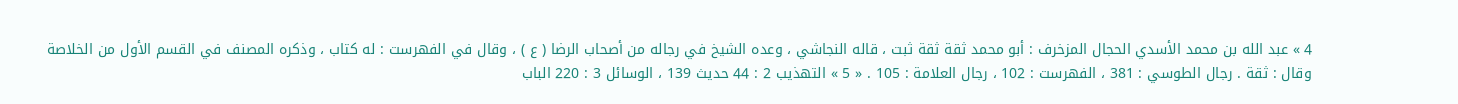4 » عبد الله بن محمد الأسدي الحجال المزخرف : أبو محمد ثقة ثقة ثبت ، قاله النجاشي ، وعده الشيخ في رجاله من أصحاب الرضا ( ع ) ، وقال في الفهرست : له كتاب ، وذكره المصنف في القسم الأول من الخلاصة وقال : ثقة . رجال الطوسي : 381 ، الفهرست : 102 ، رجال العلامة : 105 . « 5 » التهذيب 2 : 44 حديث 139 ، الوسائل 3 : 220 الباب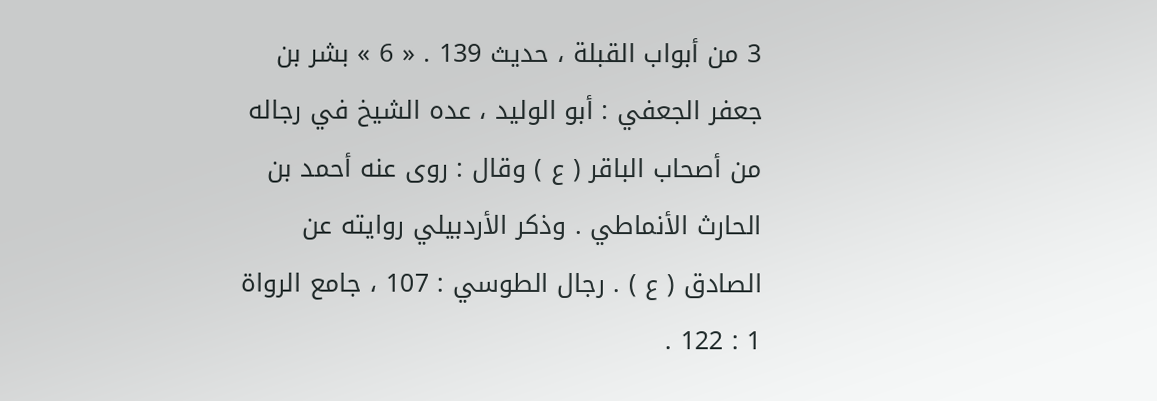3 من أبواب القبلة ، حديث 139 . « 6 » بشر بن جعفر الجعفي : أبو الوليد ، عده الشيخ في رجاله من أصحاب الباقر ( ع ) وقال : روى عنه أحمد بن الحارث الأنماطي . وذكر الأردبيلي روايته عن الصادق ( ع ) . رجال الطوسي : 107 ، جامع الرواة 1 : 122 .